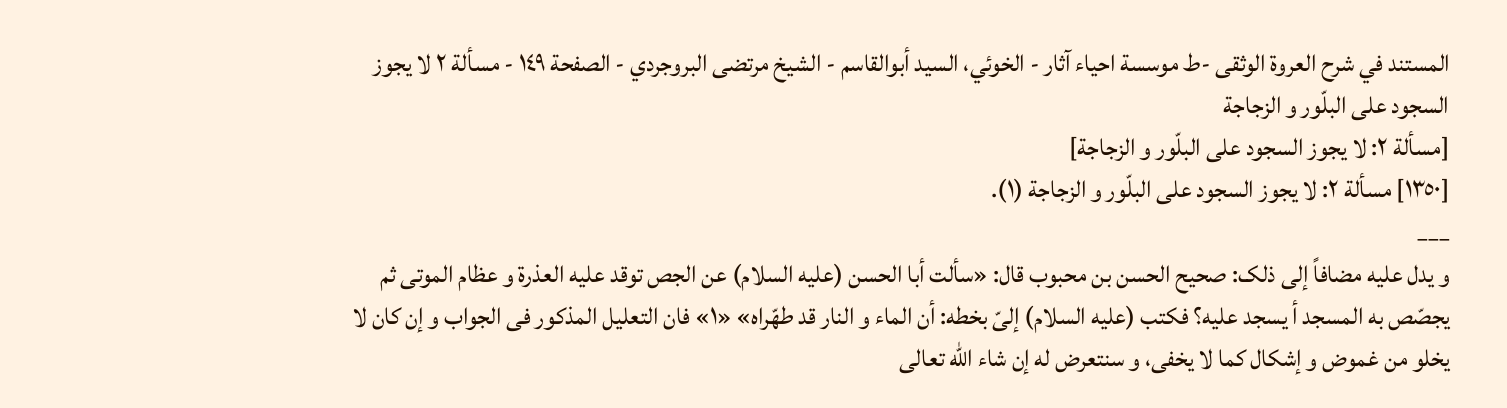المستند في شرح العروة الوثقى -ط موسسة احياء آثار - الخوئي، السيد أبوالقاسم - الشيخ مرتضى البروجردي - الصفحة ١٤٩ - مسألة ٢ لا یجوز السجود علی البلّور و الزجاجة
[مسألة ٢: لا یجوز السجود علی البلّور و الزجاجة]
[١٣٥٠] مسألة ٢: لا یجوز السجود علی البلّور و الزجاجة (١).
___
و یدل علیه مضافاً إلی ذلک: صحیح الحسن بن محبوب قال: «سألت أبا الحسن (علیه السلام) عن الجص توقد علیه العذرة و عظام الموتی ثم یجصّص به المسجد أ یسجد علیه؟ فکتب (علیه السلام) إلیّ بخطه: أن الماء و النار قد طهّراه» «١» فان التعلیل المذکور فی الجواب و إن کان لا یخلو من غموض و إشکال کما لا یخفی، و سنتعرض له إن شاء اللّٰه تعالی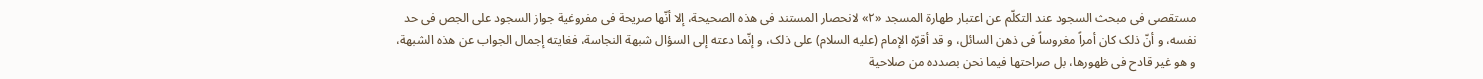مستقصی فی مبحث السجود عند التکلّم عن اعتبار طهارة المسجد «٢» لانحصار المستند فی هذه الصحیحة، إلا أنّها صریحة فی مفروغیة جواز السجود علی الجص فی حد نفسه، و أنّ ذلک کان أمراً مغروساً فی ذهن السائل، و قد أقرّه الإمام (علیه السلام) علی ذلک، و إنّما دعته إلی السؤال شبهة النجاسة، فغایته إجمال الجواب عن هذه الشبهة، و هو غیر قادح فی ظهورها، بل صراحتها فیما نحن بصدده من صلاحیة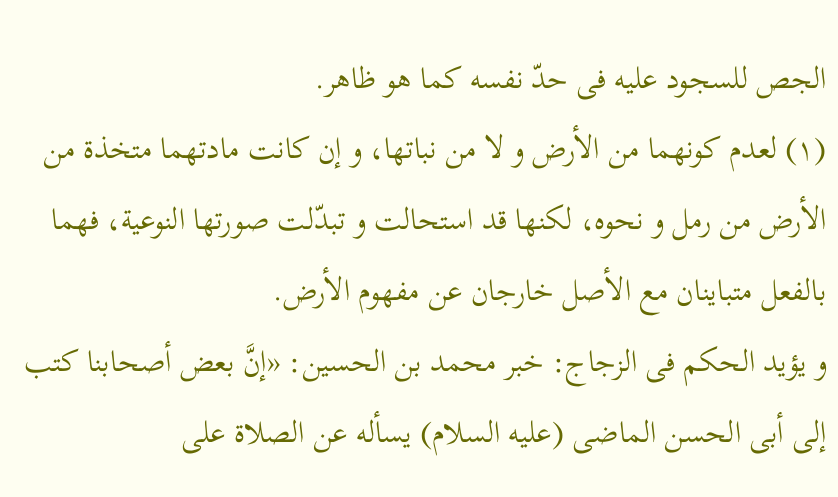الجص للسجود علیه فی حدّ نفسه کما هو ظاهر.
(١) لعدم کونهما من الأرض و لا من نباتها، و إن کانت مادتهما متخذة من الأرض من رمل و نحوه، لکنها قد استحالت و تبدّلت صورتها النوعیة، فهما بالفعل متباینان مع الأصل خارجان عن مفهوم الأرض.
و یؤید الحکم فی الزجاج: خبر محمد بن الحسین: «إنَّ بعض أصحابنا کتب إلی أبی الحسن الماضی (علیه السلام) یسأله عن الصلاة علی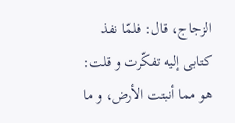الزجاج، قال: فلمّا نفذ کتابی إلیه تفکّرت و قلت: هو مما أنبتت الأرض، و ما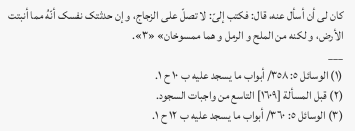کان لی أن أسأل عنه، قال: فکتب إلیّ: لا تصلّ علی الزجاج، و إن حدثتک نفسک أنّهُ مما أنبتت الأرض، و لکنه من الملح و الرمل و هما ممسوخان» «٣».
___
(١) الوسائل ٥: ٣٥٨/ أبواب ما یسجد علیه ب ١٠ ح ١.
(٢) قبل المسألة [١٦٠٩] التاسع من واجبات السجود.
(٣) الوسائل ٥: ٣٦٠/ أبواب ما یسجد علیه ب ١٢ ح ١.